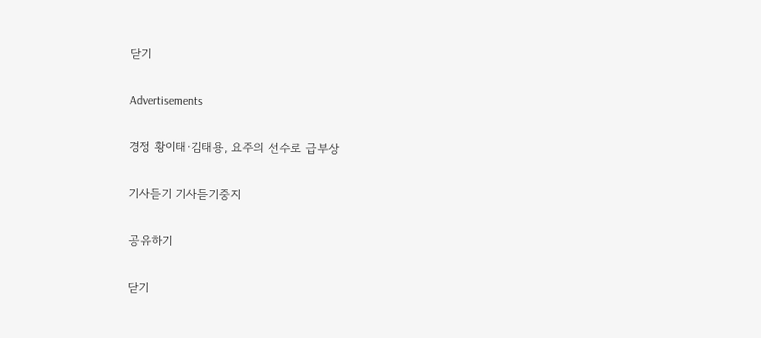닫기

Advertisements

경정 황이태·김태용, 요주의 선수로 급부상

기사듣기 기사듣기중지

공유하기

닫기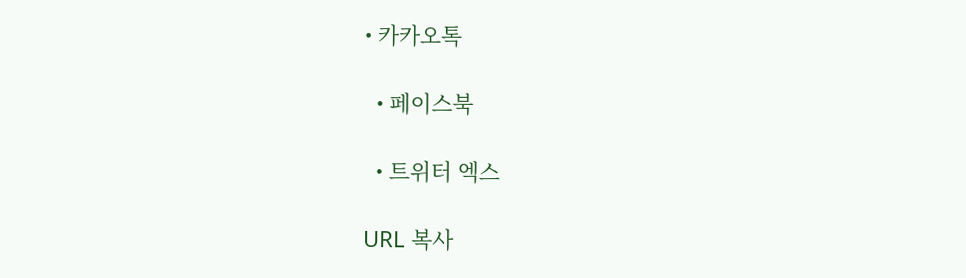• 카카오톡

  • 페이스북

  • 트위터 엑스

URL 복사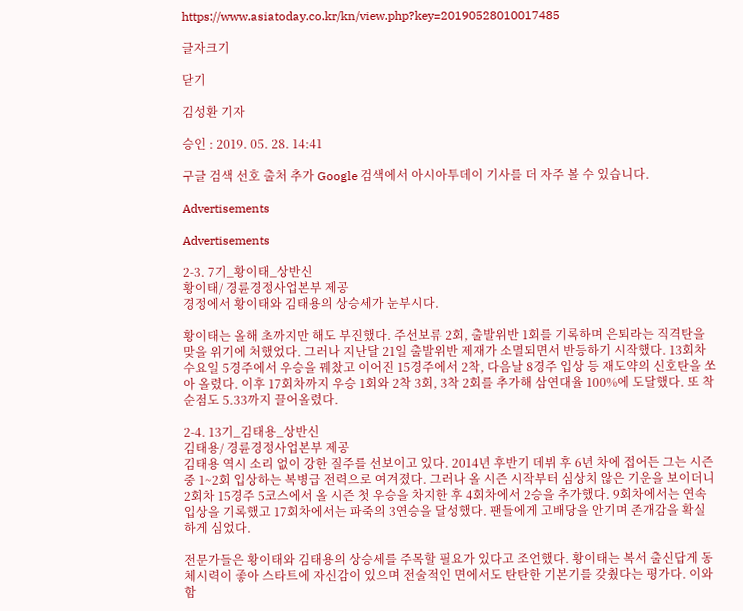https://www.asiatoday.co.kr/kn/view.php?key=20190528010017485

글자크기

닫기

김성환 기자

승인 : 2019. 05. 28. 14:41

구글 검색 선호 출처 추가 Google 검색에서 아시아투데이 기사를 더 자주 볼 수 있습니다.

Advertisements

Advertisements

2-3. 7기_황이태_상반신
황이태/ 경륜경정사업본부 제공
경정에서 황이태와 김태용의 상승세가 눈부시다.

황이태는 올해 초까지만 해도 부진했다. 주선보류 2회, 출발위반 1회를 기록하며 은퇴라는 직격탄을 맞을 위기에 처했었다. 그러나 지난달 21일 출발위반 제재가 소멸되면서 반등하기 시작했다. 13회차 수요일 5경주에서 우승을 꿰찼고 이어진 15경주에서 2착, 다음날 8경주 입상 등 재도약의 신호탄을 쏘아 올렸다. 이후 17회차까지 우승 1회와 2착 3회, 3착 2회를 추가해 삼연대율 100%에 도달했다. 또 착순점도 5.33까지 끌어올렸다.

2-4. 13기_김태용_상반신
김태용/ 경륜경정사업본부 제공
김태용 역시 소리 없이 강한 질주를 선보이고 있다. 2014년 후반기 데뷔 후 6년 차에 접어든 그는 시즌 중 1~2회 입상하는 복병급 전력으로 여겨졌다. 그러나 올 시즌 시작부터 심상치 않은 기운을 보이더니 2회차 15경주 5코스에서 올 시즌 첫 우승을 차지한 후 4회차에서 2승을 추가했다. 9회차에서는 연속 입상을 기록했고 17회차에서는 파죽의 3연승을 달성했다. 팬들에게 고배당을 안기며 존개감을 확실하게 심었다.

전문가들은 황이태와 김태용의 상승세를 주목할 필요가 있다고 조언했다. 황이태는 복서 출신답게 동체시력이 좋아 스타트에 자신감이 있으며 전술적인 면에서도 탄탄한 기본기를 갖췄다는 평가다. 이와 함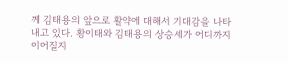께 김태용의 앞으로 활약에 대해서 기대감을 나타내고 있다. 황이태와 김태용의 상승세가 어디까지 이어질지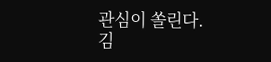관심이 쏠린다.
김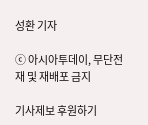성환 기자

ⓒ 아시아투데이, 무단전재 및 재배포 금지

기사제보 후원하기